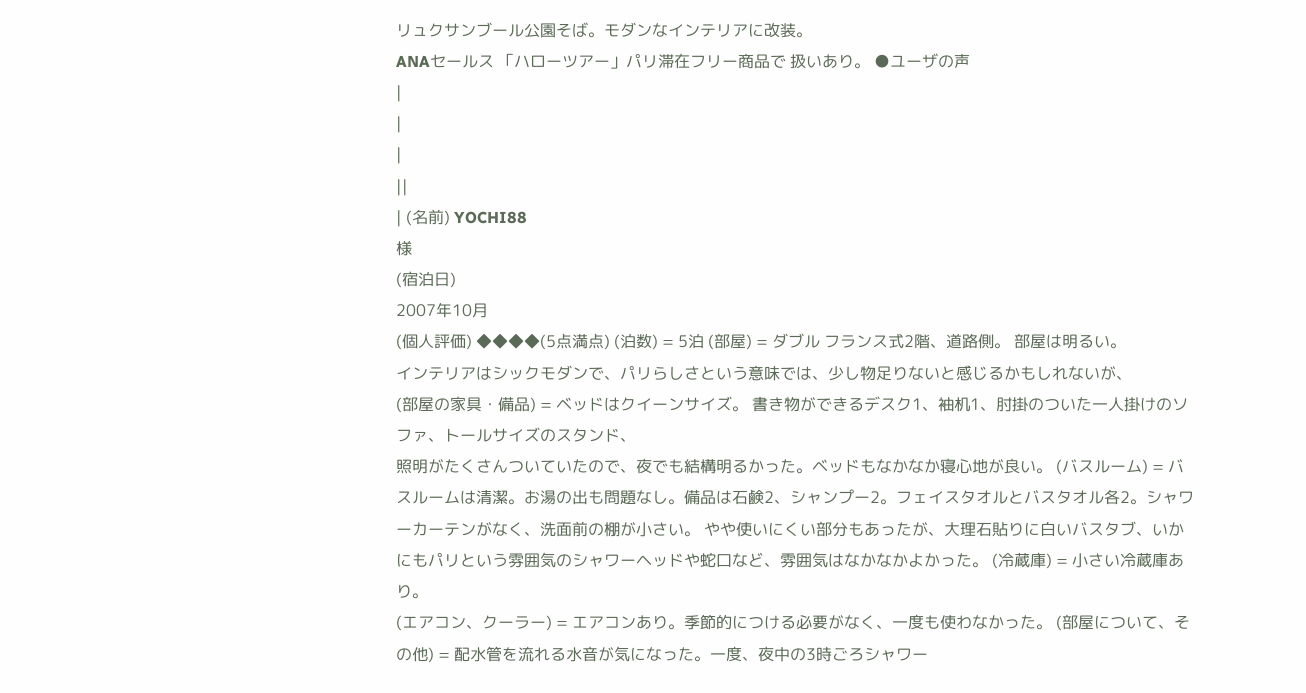リュクサンブール公園そば。モダンなインテリアに改装。
ANAセールス 「ハローツアー」パリ滞在フリー商品で 扱いあり。 ●ユーザの声
|
|
|
||
| (名前) YOCHI88
様
(宿泊日)
2007年10月
(個人評価) ◆◆◆◆(5点満点) (泊数) = 5泊 (部屋) = ダブル フランス式2階、道路側。 部屋は明るい。
インテリアはシックモダンで、パリらしさという意味では、少し物足りないと感じるかもしれないが、
(部屋の家具・備品) = ベッドはクイーンサイズ。 書き物ができるデスク1、袖机1、肘掛のついた一人掛けのソファ、トールサイズのスタンド、
照明がたくさんついていたので、夜でも結構明るかった。ベッドもなかなか寝心地が良い。 (バスルーム) = バスルームは清潔。お湯の出も問題なし。備品は石鹸2、シャンプー2。フェイスタオルとバスタオル各2。シャワーカーテンがなく、洗面前の棚が小さい。 やや使いにくい部分もあったが、大理石貼りに白いバスタブ、いかにもパリという雰囲気のシャワーヘッドや蛇口など、雰囲気はなかなかよかった。 (冷蔵庫) = 小さい冷蔵庫あり。
(エアコン、クーラー) = エアコンあり。季節的につける必要がなく、一度も使わなかった。 (部屋について、その他) = 配水管を流れる水音が気になった。一度、夜中の3時ごろシャワー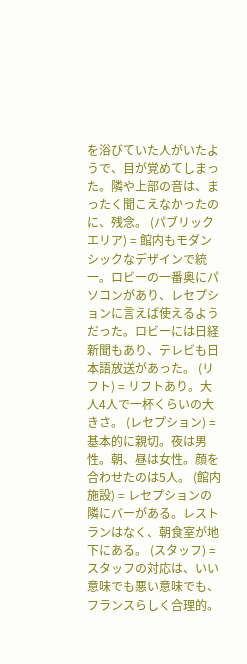を浴びていた人がいたようで、目が覚めてしまった。隣や上部の音は、まったく聞こえなかったのに、残念。 (パブリックエリア) = 館内もモダンシックなデザインで統一。ロビーの一番奥にパソコンがあり、レセプションに言えば使えるようだった。ロビーには日経新聞もあり、テレビも日本語放送があった。 (リフト) = リフトあり。大人4人で一杯くらいの大きさ。 (レセプション) = 基本的に親切。夜は男性。朝、昼は女性。顔を合わせたのは5人。 (館内施設) = レセプションの隣にバーがある。レストランはなく、朝食室が地下にある。 (スタッフ) = スタッフの対応は、いい意味でも悪い意味でも、フランスらしく合理的。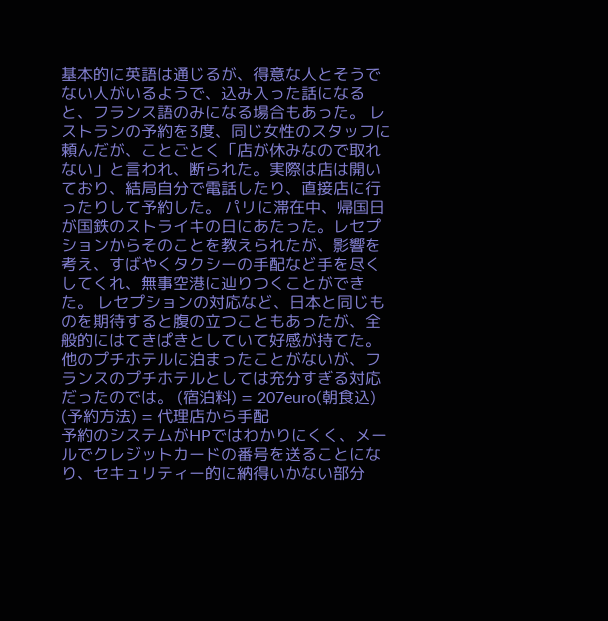基本的に英語は通じるが、得意な人とそうでない人がいるようで、込み入った話になると、フランス語のみになる場合もあった。 レストランの予約を3度、同じ女性のスタッフに頼んだが、ことごとく「店が休みなので取れない」と言われ、断られた。実際は店は開いており、結局自分で電話したり、直接店に行ったりして予約した。 パリに滞在中、帰国日が国鉄のストライキの日にあたった。レセプションからそのことを教えられたが、影響を考え、すばやくタクシーの手配など手を尽くしてくれ、無事空港に辿りつくことができた。 レセプションの対応など、日本と同じものを期待すると腹の立つこともあったが、全般的にはてきぱきとしていて好感が持てた。他のプチホテルに泊まったことがないが、フランスのプチホテルとしては充分すぎる対応だったのでは。 (宿泊料) = 207euro(朝食込) (予約方法) = 代理店から手配
予約のシステムがHPではわかりにくく、メールでクレジットカードの番号を送ることになり、セキュリティー的に納得いかない部分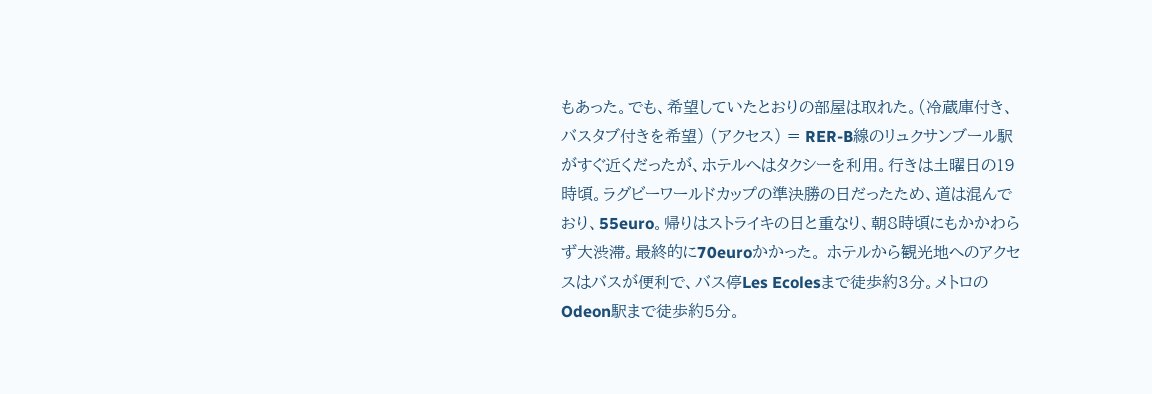もあった。でも、希望していたとおりの部屋は取れた。(冷蔵庫付き、バスタブ付きを希望) (アクセス) = RER-B線のリュクサンブール駅がすぐ近くだったが、ホテルへはタクシーを利用。行きは土曜日の19時頃。ラグビーワールドカップの準決勝の日だったため、道は混んでおり、55euro。帰りはストライキの日と重なり、朝8時頃にもかかわらず大渋滞。最終的に70euroかかった。 ホテルから観光地へのアクセスはバスが便利で、バス停Les Ecolesまで徒歩約3分。メトロのOdeon駅まで徒歩約5分。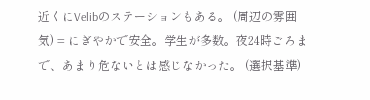近くにVelibのステーションもある。 (周辺の雰囲気) = にぎやかで安全。学生が多数。夜24時ごろまで、あまり危ないとは感じなかった。 (選択基準)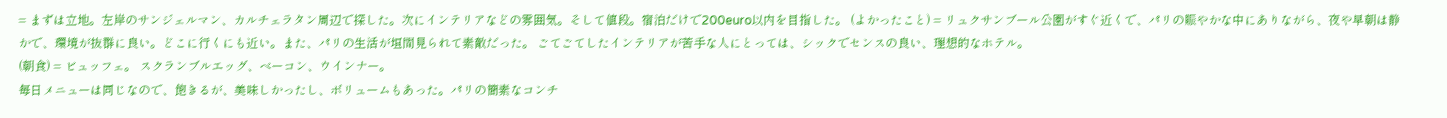= まずは立地。左岸のサンジェルマン、カルチェラタン周辺で探した。次にインテリアなどの雰囲気。そして値段。宿泊だけで200euro以内を目指した。 (よかったこと) = リュクサンブール公園がすぐ近くで、パリの賑やかな中にありながら、夜や早朝は静かで、環境が抜群に良い。どこに行くにも近い。また、パリの生活が垣間見られて素敵だった。 ごてごてしたインテリアが苦手な人にとっては、シックでセンスの良い、理想的なホテル。
(朝食) = ビュッフェ。 スクランブルエッグ、ベーコン、ウインナー。
毎日メニューは同じなので、飽きるが、美味しかったし、ボリュームもあった。パリの簡素なコンチ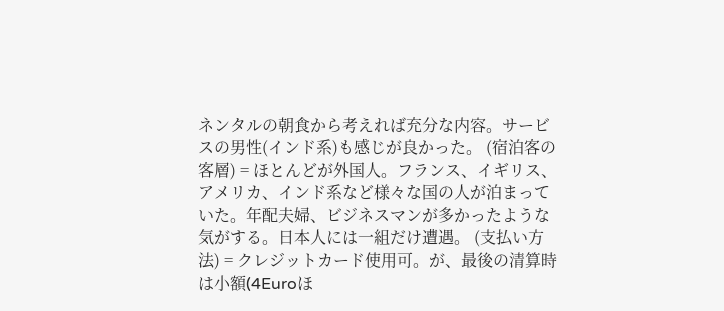ネンタルの朝食から考えれば充分な内容。サービスの男性(インド系)も感じが良かった。 (宿泊客の客層) = ほとんどが外国人。フランス、イギリス、アメリカ、インド系など様々な国の人が泊まっていた。年配夫婦、ビジネスマンが多かったような気がする。日本人には一組だけ遭遇。 (支払い方法) = クレジットカード使用可。が、最後の清算時は小額(4Euroほ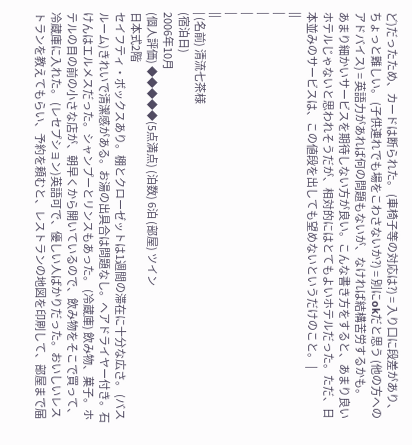ど)だったため、カードは断られた。 (車椅子等の対応は?) = 入り口に段差があり、ちょっと難しい。 (子供連れでも場をこわさないか?) = 別にokだと思う (他の方へのアドバイス) = 英語力があれば何の問題もないが、なければ結構苦労するかも。
あまり細かいサービスを期待しない方が良い。こんな書き方をすると、あまり良いホテルじゃないと思われそうだが、相対的にはとてもよいホテルだった。ただ、日本並みのサービスは、この値段を出しても望めないというだけのこと。 |
||
|
|
|
|
||
| (名前) 清流七茶様
(宿泊日)
2006年10月
(個人評価) ◆◆◆◆◆(5点満点) (泊数) 6泊 (部屋) ツイン
日本式2階
セイフティ・ボックスあり。棚とクローゼットは1週間の滞在に十分な広さ。 (バスルーム)きれいで清潔感がある。お湯の出具合は問題なし。ヘアドライヤー付き。石けんはエルメスだった。シャンプーとリンスもあった。 (冷蔵庫) 飲み物、菓子。ホテルの目の前の小さな店が、朝早くから開いているので、飲み物をそこで買って、冷蔵庫に入れた。 (レセプション)英語可で、優しい人ばかりだった。おいしいレストランを教えてもらい、予約を頼むと、レストランの地図を印刷して、部屋まで届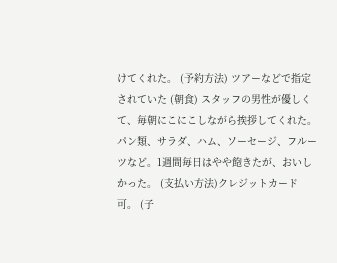けてくれた。 (予約方法) ツアーなどで指定されていた (朝食) スタッフの男性が優しくて、毎朝にこにこしながら挨拶してくれた。パン類、サラダ、ハム、ソーセージ、フルーツなど。1週間毎日はやや飽きたが、おいしかった。 (支払い方法)クレジットカード可。 (子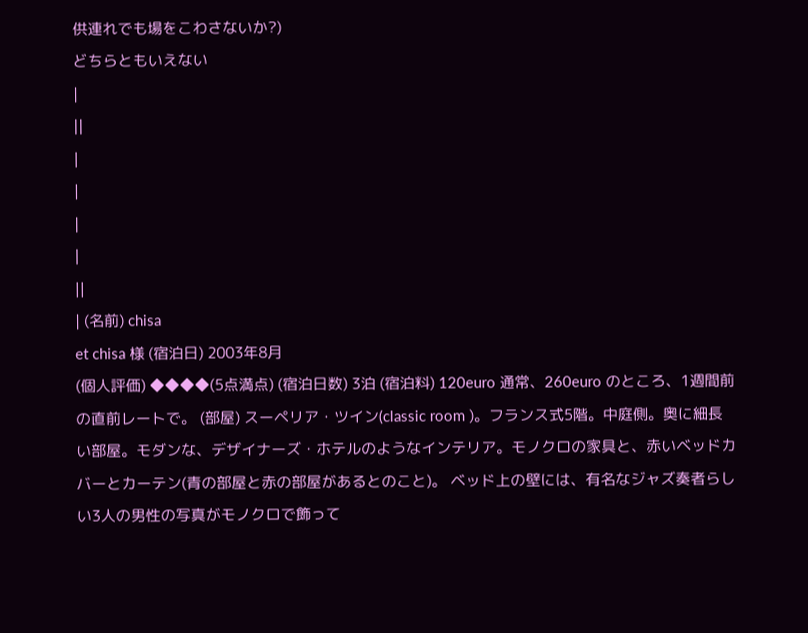供連れでも場をこわさないか?)
どちらともいえない
|
||
|
|
|
|
||
| (名前) chisa
et chisa 様 (宿泊日) 2003年8月
(個人評価) ◆◆◆◆(5点満点) (宿泊日数) 3泊 (宿泊料) 120euro 通常、260euro のところ、1週間前の直前レートで。 (部屋) スーペリア・ツイン(classic room )。フランス式5階。中庭側。奥に細長い部屋。モダンな、デザイナーズ・ホテルのようなインテリア。モノクロの家具と、赤いベッドカバーとカーテン(青の部屋と赤の部屋があるとのこと)。 ベッド上の壁には、有名なジャズ奏者らしい3人の男性の写真がモノクロで飾って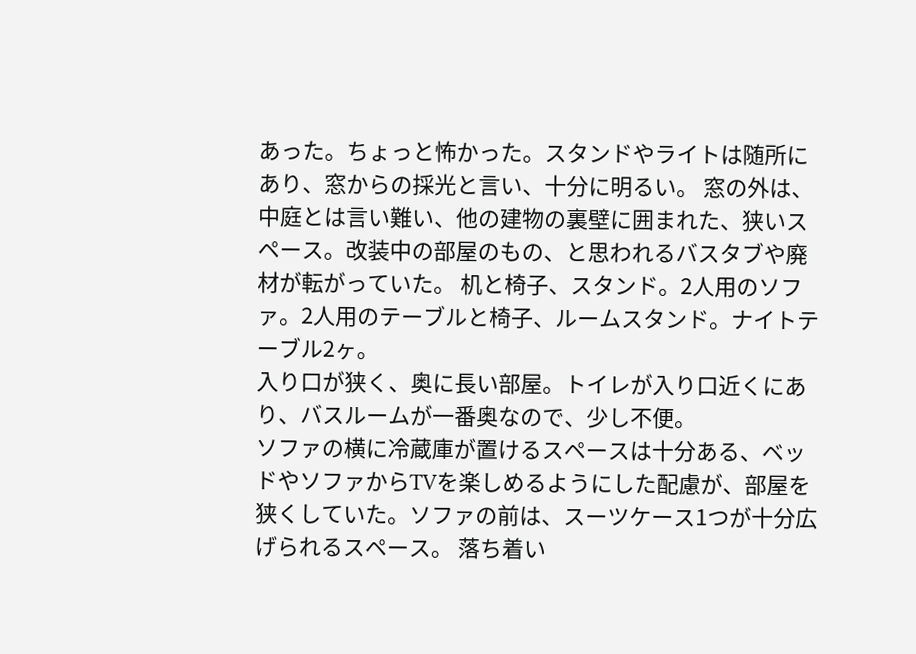あった。ちょっと怖かった。スタンドやライトは随所にあり、窓からの採光と言い、十分に明るい。 窓の外は、中庭とは言い難い、他の建物の裏壁に囲まれた、狭いスペース。改装中の部屋のもの、と思われるバスタブや廃材が転がっていた。 机と椅子、スタンド。2人用のソファ。2人用のテーブルと椅子、ルームスタンド。ナイトテーブル2ヶ。
入り口が狭く、奥に長い部屋。トイレが入り口近くにあり、バスルームが一番奥なので、少し不便。
ソファの横に冷蔵庫が置けるスペースは十分ある、ベッドやソファからTVを楽しめるようにした配慮が、部屋を狭くしていた。ソファの前は、スーツケース1つが十分広げられるスペース。 落ち着い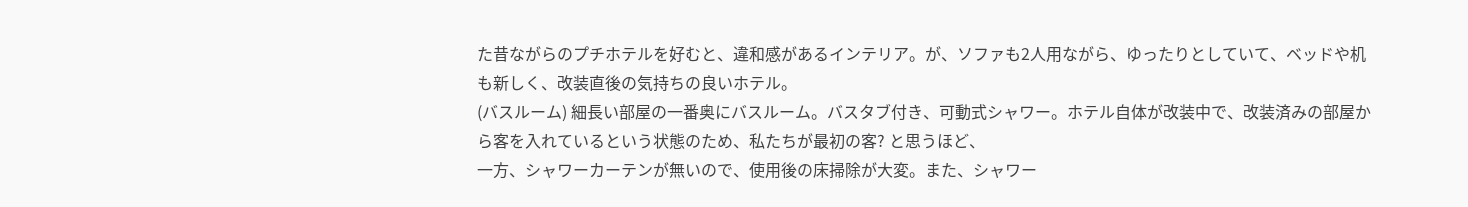た昔ながらのプチホテルを好むと、違和感があるインテリア。が、ソファも2人用ながら、ゆったりとしていて、ベッドや机も新しく、改装直後の気持ちの良いホテル。
(バスルーム) 細長い部屋の一番奥にバスルーム。バスタブ付き、可動式シャワー。ホテル自体が改装中で、改装済みの部屋から客を入れているという状態のため、私たちが最初の客? と思うほど、
一方、シャワーカーテンが無いので、使用後の床掃除が大変。また、シャワー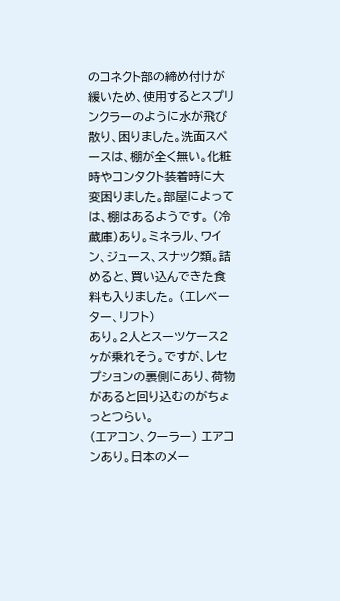のコネクト部の締め付けが緩いため、使用するとスプリンクラーのように水が飛び散り、困りました。洗面スペースは、棚が全く無い。化粧時やコンタクト装着時に大変困りました。部屋によっては、棚はあるようです。 (冷蔵庫)あり。ミネラル、ワイン、ジュース、スナック類。詰めると、買い込んできた食料も入りました。 (エレベーター、リフト)
あり。2人とスーツケース2ヶが乗れそう。ですが、レセプションの裏側にあり、荷物があると回り込むのがちょっとつらい。
(エアコン、クーラー) エアコンあり。日本のメー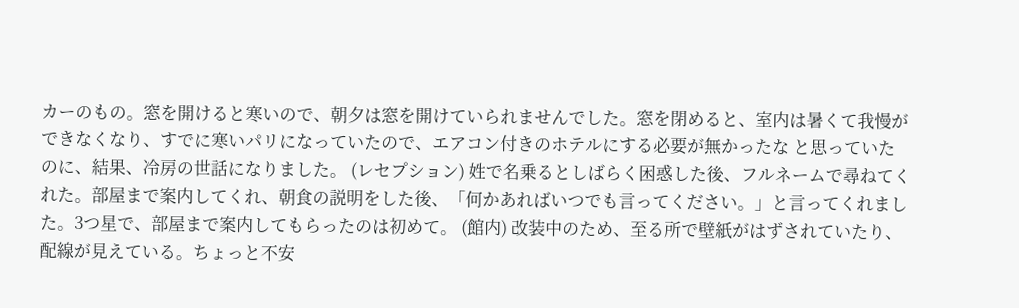カーのもの。窓を開けると寒いので、朝夕は窓を開けていられませんでした。窓を閉めると、室内は暑くて我慢ができなくなり、すでに寒いパリになっていたので、エアコン付きのホテルにする必要が無かったな と思っていたのに、結果、冷房の世話になりました。 (レセプション) 姓で名乗るとしばらく困惑した後、フルネームで尋ねてくれた。部屋まで案内してくれ、朝食の説明をした後、「何かあればいつでも言ってください。」と言ってくれました。3つ星で、部屋まで案内してもらったのは初めて。 (館内) 改装中のため、至る所で壁紙がはずされていたり、配線が見えている。ちょっと不安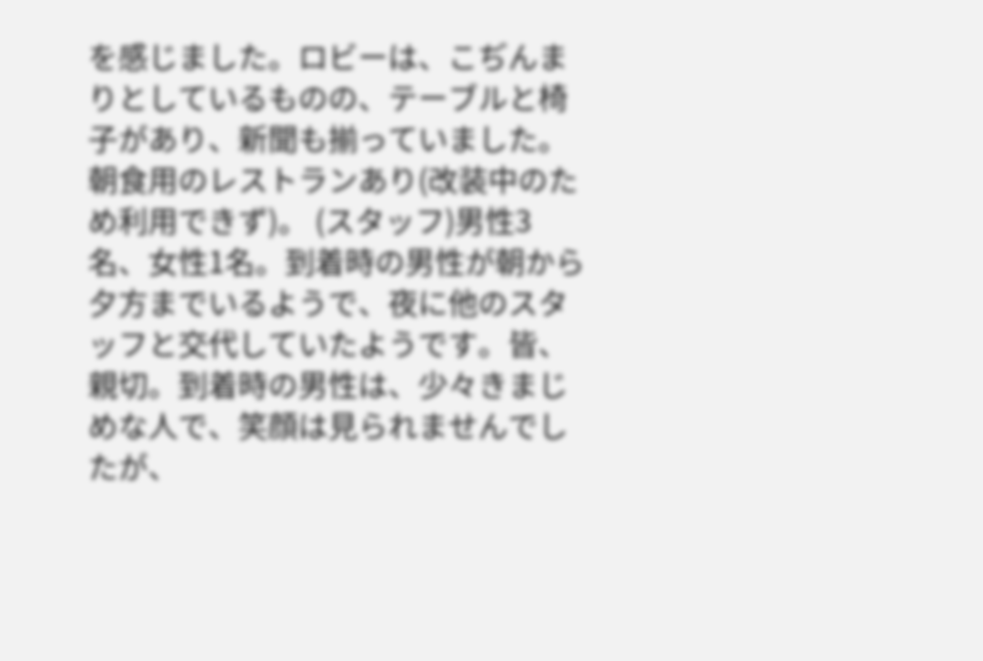を感じました。ロビーは、こぢんまりとしているものの、テーブルと椅子があり、新聞も揃っていました。朝食用のレストランあり(改装中のため利用できず)。 (スタッフ)男性3名、女性1名。到着時の男性が朝から夕方までいるようで、夜に他のスタッフと交代していたようです。皆、親切。到着時の男性は、少々きまじめな人で、笑顔は見られませんでしたが、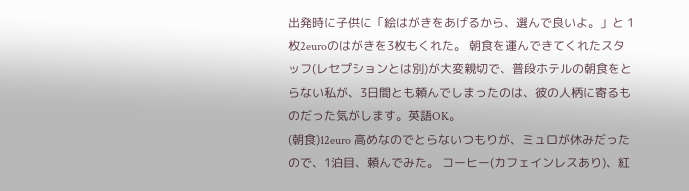出発時に子供に「絵はがきをあげるから、選んで良いよ。」と 1枚2euroのはがきを3枚もくれた。 朝食を運んできてくれたスタッフ(レセプションとは別)が大変親切で、普段ホテルの朝食をとらない私が、3日間とも頼んでしまったのは、彼の人柄に寄るものだった気がします。英語OK。
(朝食)12euro 高めなのでとらないつもりが、ミュロが休みだったので、1泊目、頼んでみた。 コーヒー(カフェインレスあり)、紅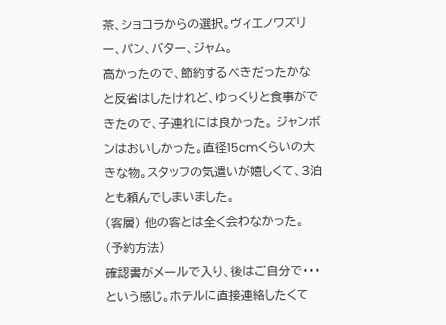茶、ショコラからの選択。ヴィエノワズリー、パン、バター、ジャム。
高かったので、節約するべきだったかな と反省はしたけれど、ゆっくりと食事ができたので、子連れには良かった。 ジャンボンはおいしかった。直径15cmくらいの大きな物。スタッフの気遣いが嬉しくて、3泊とも頼んでしまいました。
(客層) 他の客とは全く会わなかった。 (予約方法)
確認書がメールで入り、後はご自分で・・・という感じ。ホテルに直接連絡したくて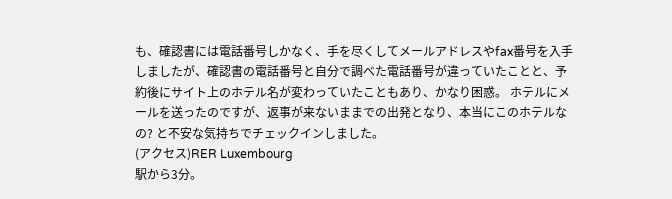も、確認書には電話番号しかなく、手を尽くしてメールアドレスやfax番号を入手しましたが、確認書の電話番号と自分で調べた電話番号が違っていたことと、予約後にサイト上のホテル名が変わっていたこともあり、かなり困惑。 ホテルにメールを送ったのですが、返事が来ないままでの出発となり、本当にこのホテルなの? と不安な気持ちでチェックインしました。
(アクセス)RER Luxembourg
駅から3分。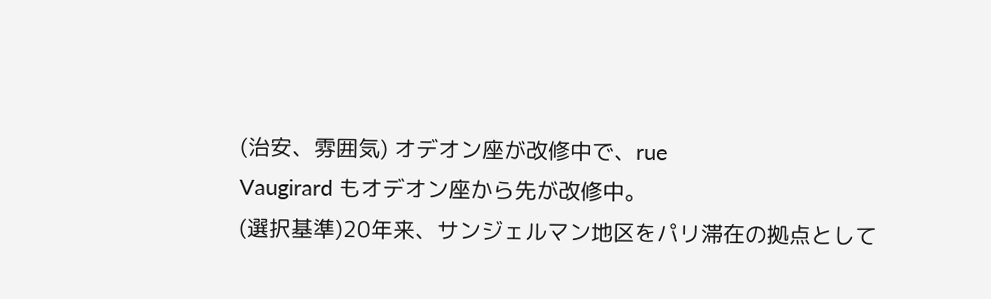(治安、雰囲気) オデオン座が改修中で、rue
Vaugirard もオデオン座から先が改修中。
(選択基準)20年来、サンジェルマン地区をパリ滞在の拠点として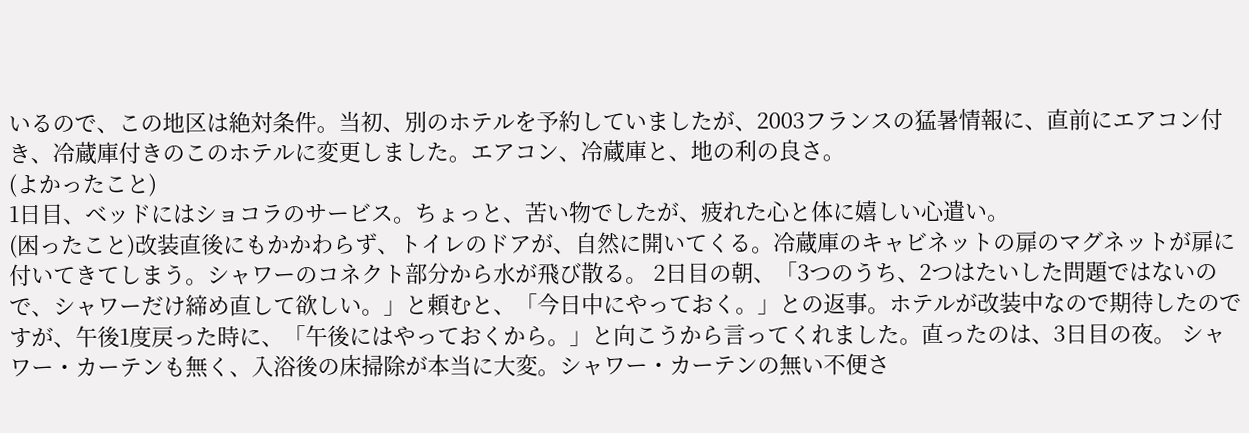いるので、この地区は絶対条件。当初、別のホテルを予約していましたが、2003フランスの猛暑情報に、直前にエアコン付き、冷蔵庫付きのこのホテルに変更しました。エアコン、冷蔵庫と、地の利の良さ。
(よかったこと)
1日目、ベッドにはショコラのサービス。ちょっと、苦い物でしたが、疲れた心と体に嬉しい心遣い。
(困ったこと)改装直後にもかかわらず、トイレのドアが、自然に開いてくる。冷蔵庫のキャビネットの扉のマグネットが扉に付いてきてしまう。シャワーのコネクト部分から水が飛び散る。 2日目の朝、「3つのうち、2つはたいした問題ではないので、シャワーだけ締め直して欲しい。」と頼むと、「今日中にやっておく。」との返事。ホテルが改装中なので期待したのですが、午後1度戻った時に、「午後にはやっておくから。」と向こうから言ってくれました。直ったのは、3日目の夜。 シャワー・カーテンも無く、入浴後の床掃除が本当に大変。シャワー・カーテンの無い不便さ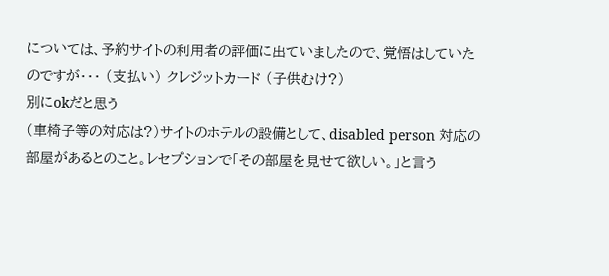については、予約サイトの利用者の評価に出ていましたので、覚悟はしていたのですが・・・ (支払い) クレジットカード (子供むけ?)
別にokだと思う
(車椅子等の対応は?)サイトのホテルの設備として、disabled person 対応の部屋があるとのこと。レセプションで「その部屋を見せて欲しい。」と言う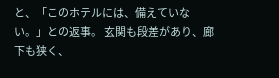と、「このホテルには、備えていない。」との返事。 玄関も段差があり、廊下も狭く、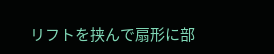リフトを挟んで扇形に部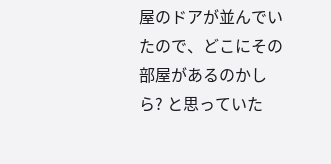屋のドアが並んでいたので、どこにその部屋があるのかしら? と思っていた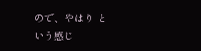ので、やはり という感じ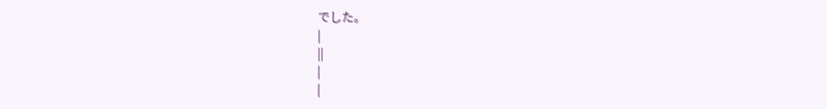でした。
|
||
|
|